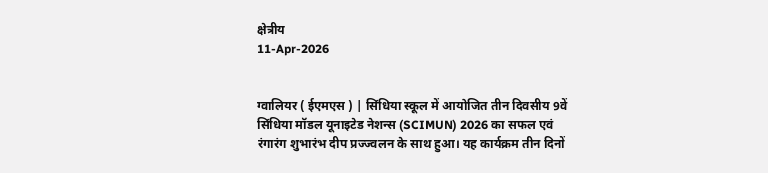क्षेत्रीय
11-Apr-2026


ग्वालियर ( ईएमएस ) | सिंधिया स्कूल में आयोजित तीन दिवसीय 9वें सिंधिया मॉडल यूनाइटेड नेशन्स (SCIMUN) 2026 का सफल एवं रंगारंग शुभारंभ दीप प्रज्ज्वलन के साथ हुआ। यह कार्यक्रम तीन दिनों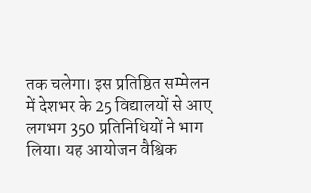तक चलेगा। इस प्रतिष्ठित सम्मेलन में देशभर के 25 विद्यालयों से आए लगभग 350 प्रतिनिधियों ने भाग लिया। यह आयोजन वैश्विक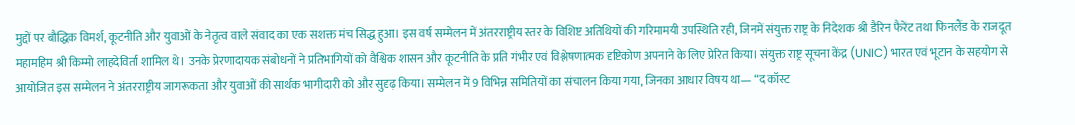मुद्दों पर बौद्धिक विमर्श, कूटनीति और युवाओं के नेतृत्व वाले संवाद का एक सशक्त मंच सिद्ध हुआ। इस वर्ष सम्मेलन में अंतरराष्ट्रीय स्तर के विशिष्ट अतिथियों की गरिमामयी उपस्थिति रही, जिनमें संयुक्त राष्ट्र के निदेशक श्री डैरिन फैरेंट तथा फिनलैंड के राजदूत महामहिम श्री किम्मो लाहदेविर्ता शामिल थे। उनके प्रेरणादायक संबोधनों ने प्रतिभागियों को वैश्विक शासन और कूटनीति के प्रति गंभीर एवं विश्लेषणात्मक दृष्टिकोण अपनाने के लिए प्रेरित किया। संयुक्त राष्ट्र सूचना केंद्र (UNIC) भारत एवं भूटान के सहयोग से आयोजित इस सम्मेलन ने अंतरराष्ट्रीय जागरूकता और युवाओं की सार्थक भागीदारी को और सुदृढ़ किया। सम्मेलन में 9 विभिन्न समितियों का संचालन किया गया, जिनका आधार विषय था— “द कॉस्ट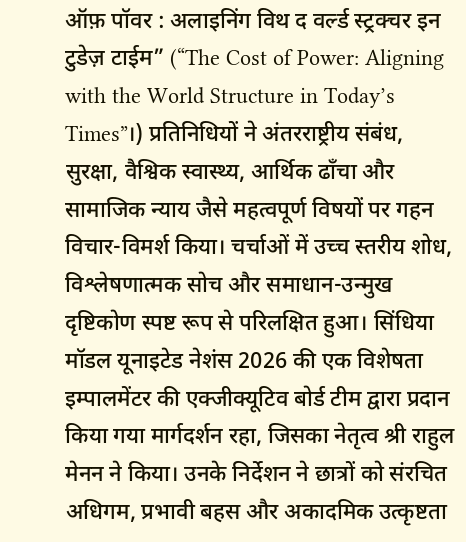ऑफ़ पॉवर : अलाइनिंग विथ द वर्ल्ड स्ट्रक्चर इन टुडेज़ टाईम” (“The Cost of Power: Aligning with the World Structure in Today’s Times”।) प्रतिनिधियों ने अंतरराष्ट्रीय संबंध, सुरक्षा, वैश्विक स्वास्थ्य, आर्थिक ढाँचा और सामाजिक न्याय जैसे महत्वपूर्ण विषयों पर गहन विचार-विमर्श किया। चर्चाओं में उच्च स्तरीय शोध, विश्लेषणात्मक सोच और समाधान-उन्मुख दृष्टिकोण स्पष्ट रूप से परिलक्षित हुआ। सिंधिया मॉडल यूनाइटेड नेशंस 2026 की एक विशेषता इम्पालमेंटर की एक्जीक्यूटिव बोर्ड टीम द्वारा प्रदान किया गया मार्गदर्शन रहा, जिसका नेतृत्व श्री राहुल मेनन ने किया। उनके निर्देशन ने छात्रों को संरचित अधिगम, प्रभावी बहस और अकादमिक उत्कृष्टता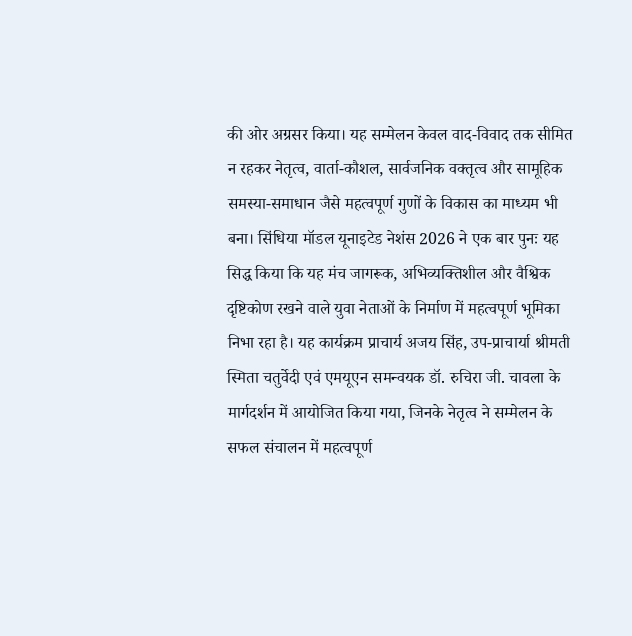की ओर अग्रसर किया। यह सम्मेलन केवल वाद-विवाद तक सीमित न रहकर नेतृत्व, वार्ता-कौशल, सार्वजनिक वक्तृत्व और सामूहिक समस्या-समाधान जैसे महत्वपूर्ण गुणों के विकास का माध्यम भी बना। सिंधिया मॉडल यूनाइटेड नेशंस 2026 ने एक बार पुनः यह सिद्ध किया कि यह मंच जागरूक, अभिव्यक्तिशील और वैश्विक दृष्टिकोण रखने वाले युवा नेताओं के निर्माण में महत्वपूर्ण भूमिका निभा रहा है। यह कार्यक्रम प्राचार्य अजय सिंह, उप-प्राचार्या श्रीमती स्मिता चतुर्वेदी एवं एमयूएन समन्वयक डॉ. रुचिरा जी. चावला के मार्गदर्शन में आयोजित किया गया, जिनके नेतृत्व ने सम्मेलन के सफल संचालन में महत्वपूर्ण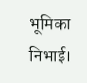भूमिका निभाई।